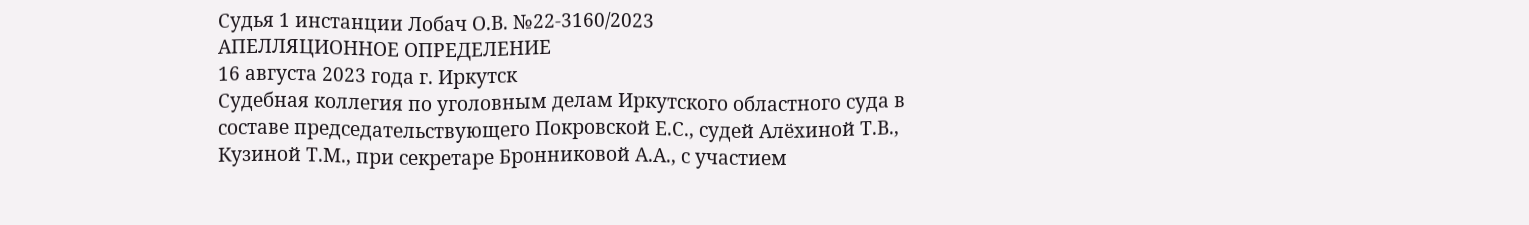Судья 1 инстанции Лобач О.В. №22-3160/2023
АПЕЛЛЯЦИОННОЕ ОПРЕДЕЛЕНИЕ
16 августа 2023 года г. Иркутск
Судебная коллегия по уголовным делам Иркутского областного суда в составе председательствующего Покровской Е.С., судей Алёхиной Т.В., Кузиной Т.М., при секретаре Бронниковой А.А., с участием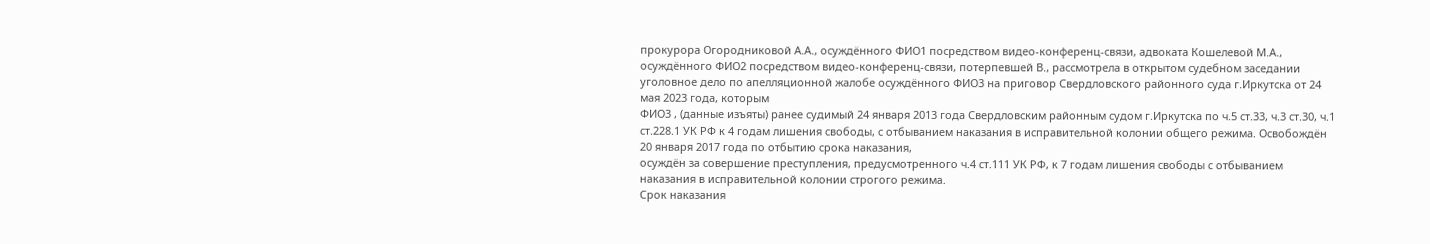прокурора Огородниковой А.А., осуждённого ФИО1 посредством видео-конференц-связи, адвоката Кошелевой М.А., осуждённого ФИО2 посредством видео-конференц-связи, потерпевшей В., рассмотрела в открытом судебном заседании уголовное дело по апелляционной жалобе осуждённого ФИО3 на приговор Свердловского районного суда г.Иркутска от 24 мая 2023 года, которым
ФИО3 , (данные изъяты) ранее судимый 24 января 2013 года Свердловским районным судом г.Иркутска по ч.5 ст.33, ч.3 ст.30, ч.1 ст.228.1 УК РФ к 4 годам лишения свободы, с отбыванием наказания в исправительной колонии общего режима. Освобождён 20 января 2017 года по отбытию срока наказания,
осуждён за совершение преступления, предусмотренного ч.4 ст.111 УК РФ, к 7 годам лишения свободы с отбыванием наказания в исправительной колонии строгого режима.
Срок наказания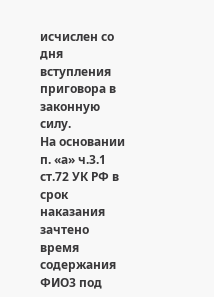исчислен со дня вступления приговора в законную силу.
На основании п. «а» ч.3.1 ст.72 УК РФ в срок наказания зачтено время содержания ФИО3 под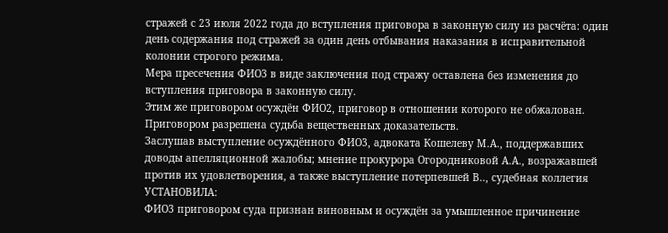стражей с 23 июля 2022 года до вступления приговора в законную силу из расчёта: один день содержания под стражей за один день отбывания наказания в исправительной колонии строгого режима.
Мера пресечения ФИО3 в виде заключения под стражу оставлена без изменения до вступления приговора в законную силу.
Этим же приговором осуждён ФИО2, приговор в отношении которого не обжалован.
Приговором разрешена судьба вещественных доказательств.
Заслушав выступление осуждённого ФИО3, адвоката Кошелеву М.А., поддержавших доводы апелляционной жалобы; мнение прокурора Огородниковой А.А., возражавшей против их удовлетворения, а также выступление потерпевшей В.., судебная коллегия
УСТАНОВИЛА:
ФИО3 приговором суда признан виновным и осуждён за умышленное причинение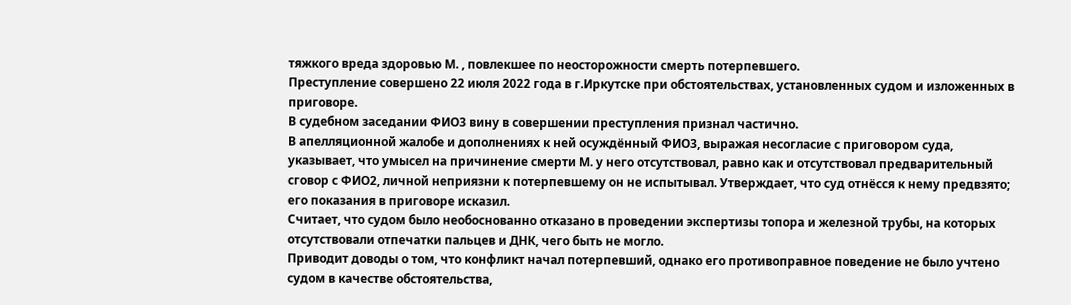тяжкого вреда здоровью М. , повлекшее по неосторожности смерть потерпевшего.
Преступление совершено 22 июля 2022 года в г.Иркутске при обстоятельствах, установленных судом и изложенных в приговоре.
В судебном заседании ФИО3 вину в совершении преступления признал частично.
В апелляционной жалобе и дополнениях к ней осуждённый ФИО3, выражая несогласие с приговором суда, указывает, что умысел на причинение смерти М. у него отсутствовал, равно как и отсутствовал предварительный сговор с ФИО2, личной неприязни к потерпевшему он не испытывал. Утверждает, что суд отнёсся к нему предвзято; его показания в приговоре исказил.
Считает, что судом было необоснованно отказано в проведении экспертизы топора и железной трубы, на которых отсутствовали отпечатки пальцев и ДНК, чего быть не могло.
Приводит доводы о том, что конфликт начал потерпевший, однако его противоправное поведение не было учтено судом в качестве обстоятельства,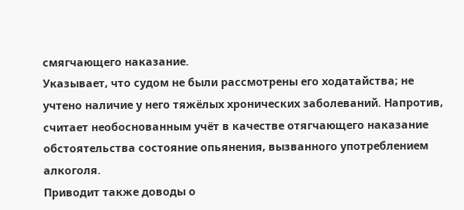смягчающего наказание.
Указывает, что судом не были рассмотрены его ходатайства; не учтено наличие у него тяжёлых хронических заболеваний. Напротив, считает необоснованным учёт в качестве отягчающего наказание обстоятельства состояние опьянения, вызванного употреблением алкоголя.
Приводит также доводы о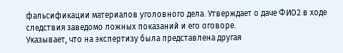фальсификации материалов уголовного дела. Утверждает о даче ФИО2 в ходе следствия заведомо ложных показаний и его оговоре.
Указывает, что на экспертизу была представлена другая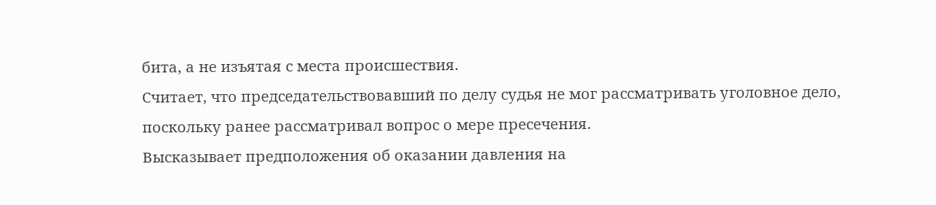бита, а не изъятая с места происшествия.
Считает, что председательствовавший по делу судья не мог рассматривать уголовное дело, поскольку ранее рассматривал вопрос о мере пресечения.
Высказывает предположения об оказании давления на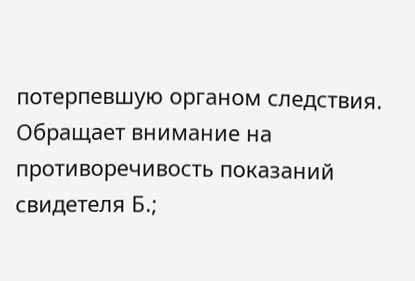потерпевшую органом следствия. Обращает внимание на противоречивость показаний свидетеля Б.;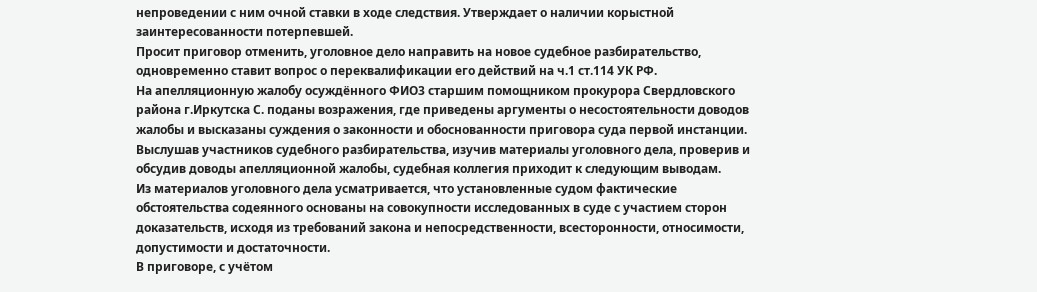непроведении с ним очной ставки в ходе следствия. Утверждает о наличии корыстной заинтересованности потерпевшей.
Просит приговор отменить, уголовное дело направить на новое судебное разбирательство, одновременно ставит вопрос о переквалификации его действий на ч.1 ст.114 УК РФ.
На апелляционную жалобу осуждённого ФИО3 старшим помощником прокурора Свердловского района г.Иркутска С. поданы возражения, где приведены аргументы о несостоятельности доводов жалобы и высказаны суждения о законности и обоснованности приговора суда первой инстанции.
Выслушав участников судебного разбирательства, изучив материалы уголовного дела, проверив и обсудив доводы апелляционной жалобы, судебная коллегия приходит к следующим выводам.
Из материалов уголовного дела усматривается, что установленные судом фактические обстоятельства содеянного основаны на совокупности исследованных в суде с участием сторон доказательств, исходя из требований закона и непосредственности, всесторонности, относимости, допустимости и достаточности.
В приговоре, с учётом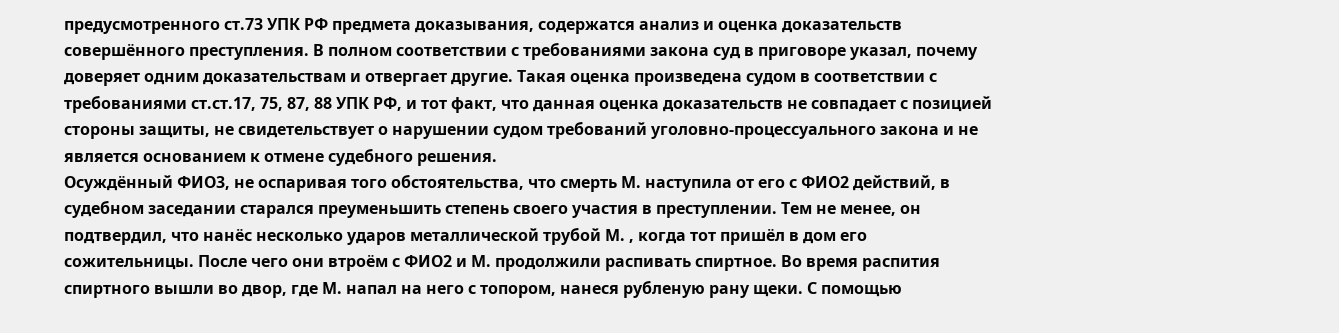предусмотренного ст.73 УПК РФ предмета доказывания, содержатся анализ и оценка доказательств совершённого преступления. В полном соответствии с требованиями закона суд в приговоре указал, почему доверяет одним доказательствам и отвергает другие. Такая оценка произведена судом в соответствии с требованиями ст.ст.17, 75, 87, 88 УПК РФ, и тот факт, что данная оценка доказательств не совпадает с позицией стороны защиты, не свидетельствует о нарушении судом требований уголовно-процессуального закона и не является основанием к отмене судебного решения.
Осуждённый ФИО3, не оспаривая того обстоятельства, что смерть М. наступила от его с ФИО2 действий, в судебном заседании старался преуменьшить степень своего участия в преступлении. Тем не менее, он подтвердил, что нанёс несколько ударов металлической трубой М. , когда тот пришёл в дом его сожительницы. После чего они втроём с ФИО2 и М. продолжили распивать спиртное. Во время распития спиртного вышли во двор, где М. напал на него с топором, нанеся рубленую рану щеки. С помощью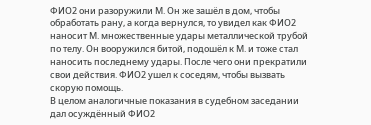ФИО2 они разоружили М. Он же зашёл в дом, чтобы обработать рану, а когда вернулся, то увидел как ФИО2 наносит М. множественные удары металлической трубой по телу. Он вооружился битой, подошёл к М. и тоже стал наносить последнему удары. После чего они прекратили свои действия. ФИО2 ушел к соседям, чтобы вызвать скорую помощь.
В целом аналогичные показания в судебном заседании дал осуждённый ФИО2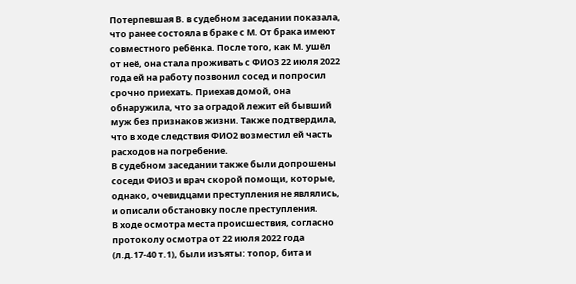Потерпевшая В. в судебном заседании показала, что ранее состояла в браке с М. От брака имеют совместного ребёнка. После того, как М. ушёл от неё, она стала проживать с ФИО3 22 июля 2022 года ей на работу позвонил сосед и попросил срочно приехать. Приехав домой, она обнаружила, что за оградой лежит ей бывший муж без признаков жизни. Также подтвердила, что в ходе следствия ФИО2 возместил ей часть расходов на погребение.
В судебном заседании также были допрошены соседи ФИО3 и врач скорой помощи, которые, однако, очевидцами преступления не являлись, и описали обстановку после преступления.
В ходе осмотра места происшествия, согласно протоколу осмотра от 22 июля 2022 года (л.д.17-40 т.1), были изъяты: топор, бита и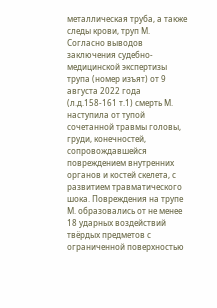металлическая труба, а также следы крови, труп М.
Согласно выводов заключения судебно-медицинской экспертизы трупа (номер изъят) от 9 августа 2022 года (л.д.158-161 т.1) смерть М. наступила от тупой сочетанной травмы головы, груди, конечностей, сопровождавшейся повреждением внутренних органов и костей скелета, с развитием травматического шока. Повреждения на трупе М. образовались от не менее 18 ударных воздействий твёрдых предметов с ограниченной поверхностью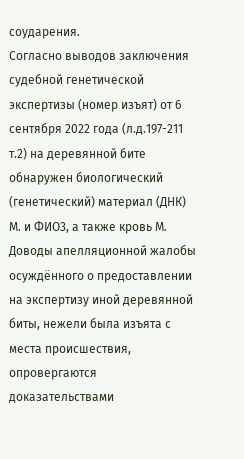соударения.
Согласно выводов заключения судебной генетической экспертизы (номер изъят) от 6 сентября 2022 года (л.д.197-211 т.2) на деревянной бите обнаружен биологический (генетический) материал (ДНК) М. и ФИО3, а также кровь М.
Доводы апелляционной жалобы осуждённого о предоставлении на экспертизу иной деревянной биты, нежели была изъята с места происшествия, опровергаются доказательствами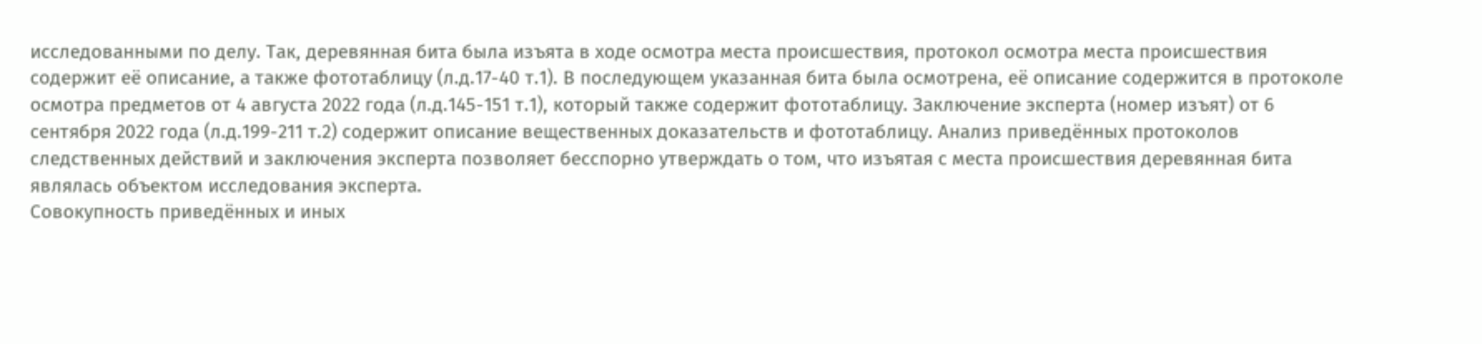исследованными по делу. Так, деревянная бита была изъята в ходе осмотра места происшествия, протокол осмотра места происшествия содержит её описание, а также фототаблицу (л.д.17-40 т.1). В последующем указанная бита была осмотрена, её описание содержится в протоколе осмотра предметов от 4 августа 2022 года (л.д.145-151 т.1), который также содержит фототаблицу. Заключение эксперта (номер изъят) от 6 сентября 2022 года (л.д.199-211 т.2) содержит описание вещественных доказательств и фототаблицу. Анализ приведённых протоколов следственных действий и заключения эксперта позволяет бесспорно утверждать о том, что изъятая с места происшествия деревянная бита являлась объектом исследования эксперта.
Совокупность приведённых и иных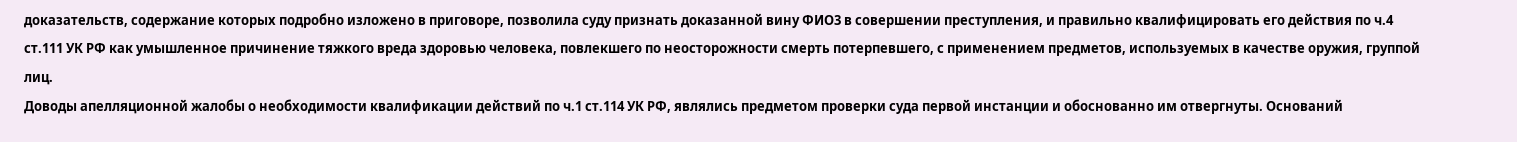доказательств, содержание которых подробно изложено в приговоре, позволила суду признать доказанной вину ФИО3 в совершении преступления, и правильно квалифицировать его действия по ч.4 ст.111 УК РФ как умышленное причинение тяжкого вреда здоровью человека, повлекшего по неосторожности смерть потерпевшего, с применением предметов, используемых в качестве оружия, группой лиц.
Доводы апелляционной жалобы о необходимости квалификации действий по ч.1 ст.114 УК РФ, являлись предметом проверки суда первой инстанции и обоснованно им отвергнуты. Оснований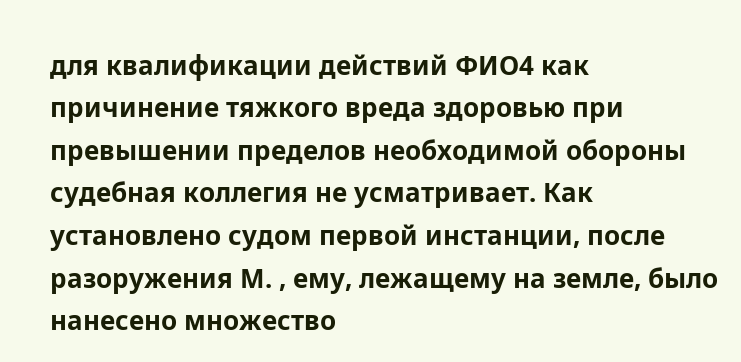для квалификации действий ФИО4 как причинение тяжкого вреда здоровью при превышении пределов необходимой обороны судебная коллегия не усматривает. Как установлено судом первой инстанции, после разоружения М. , ему, лежащему на земле, было нанесено множество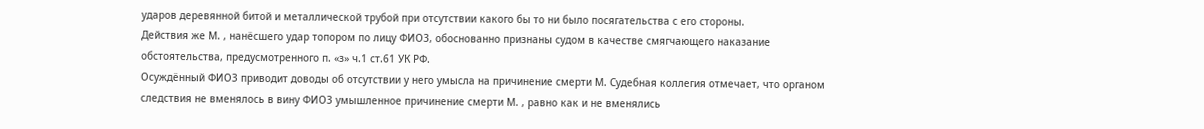ударов деревянной битой и металлической трубой при отсутствии какого бы то ни было посягательства с его стороны.
Действия же М. , нанёсшего удар топором по лицу ФИО3, обоснованно признаны судом в качестве смягчающего наказание обстоятельства, предусмотренного п. «з» ч.1 ст.61 УК РФ.
Осуждённый ФИО3 приводит доводы об отсутствии у него умысла на причинение смерти М. Судебная коллегия отмечает, что органом следствия не вменялось в вину ФИО3 умышленное причинение смерти М. , равно как и не вменялись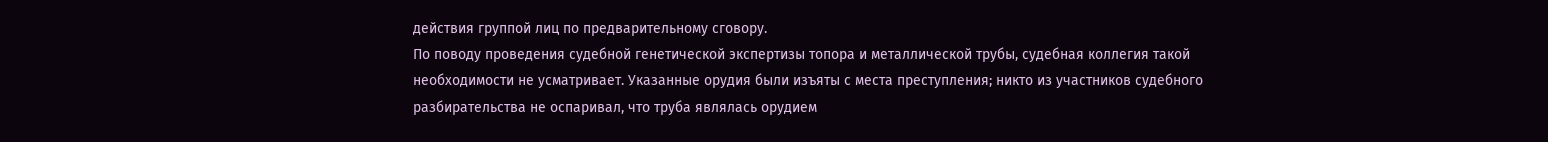действия группой лиц по предварительному сговору.
По поводу проведения судебной генетической экспертизы топора и металлической трубы, судебная коллегия такой необходимости не усматривает. Указанные орудия были изъяты с места преступления; никто из участников судебного разбирательства не оспаривал, что труба являлась орудием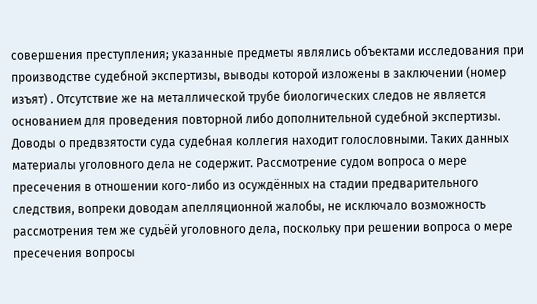совершения преступления; указанные предметы являлись объектами исследования при производстве судебной экспертизы, выводы которой изложены в заключении (номер изъят) . Отсутствие же на металлической трубе биологических следов не является основанием для проведения повторной либо дополнительной судебной экспертизы.
Доводы о предвзятости суда судебная коллегия находит голословными. Таких данных материалы уголовного дела не содержит. Рассмотрение судом вопроса о мере пресечения в отношении кого-либо из осуждённых на стадии предварительного следствия, вопреки доводам апелляционной жалобы, не исключало возможность рассмотрения тем же судьёй уголовного дела, поскольку при решении вопроса о мере пресечения вопросы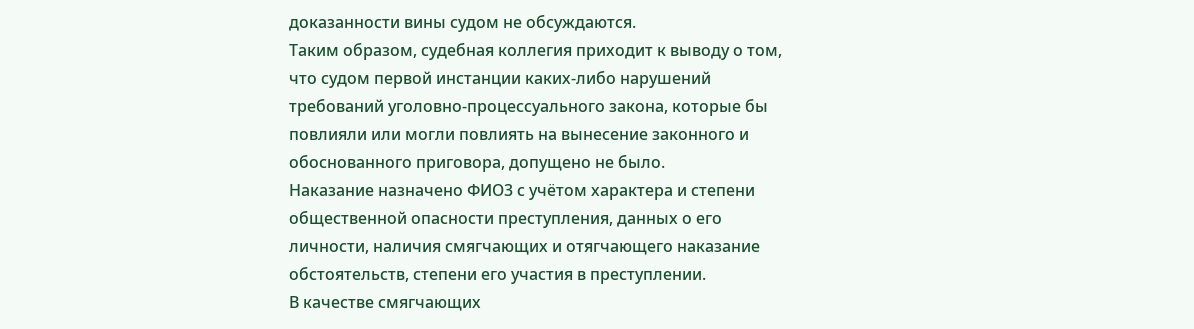доказанности вины судом не обсуждаются.
Таким образом, судебная коллегия приходит к выводу о том, что судом первой инстанции каких-либо нарушений требований уголовно-процессуального закона, которые бы повлияли или могли повлиять на вынесение законного и обоснованного приговора, допущено не было.
Наказание назначено ФИО3 с учётом характера и степени общественной опасности преступления, данных о его личности, наличия смягчающих и отягчающего наказание обстоятельств, степени его участия в преступлении.
В качестве смягчающих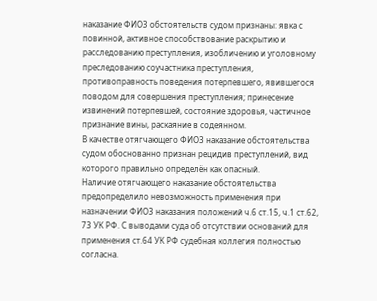наказание ФИО3 обстоятельств судом признаны: явка с повинной, активное способствование раскрытию и расследованию преступления, изобличению и уголовному преследованию соучастника преступления, противоправность поведения потерпевшего, явившегося поводом для совершения преступления; принесение извинений потерпевшей, состояние здоровья, частичное признание вины, раскаяние в содеянном.
В качестве отягчающего ФИО3 наказание обстоятельства судом обоснованно признан рецидив преступлений, вид которого правильно определён как опасный.
Наличие отягчающего наказание обстоятельства предопределило невозможность применения при назначении ФИО3 наказания положений ч.6 ст.15, ч.1 ст.62, 73 УК РФ. С выводами суда об отсутствии оснований для применения ст.64 УК РФ судебная коллегия полностью согласна.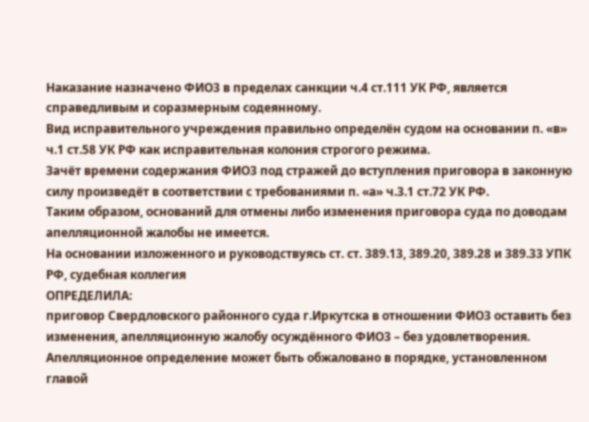Наказание назначено ФИО3 в пределах санкции ч.4 ст.111 УК РФ, является справедливым и соразмерным содеянному.
Вид исправительного учреждения правильно определён судом на основании п. «в» ч.1 ст.58 УК РФ как исправительная колония строгого режима.
Зачёт времени содержания ФИО3 под стражей до вступления приговора в законную силу произведёт в соответствии с требованиями п. «а» ч.3.1 ст.72 УК РФ.
Таким образом, оснований для отмены либо изменения приговора суда по доводам апелляционной жалобы не имеется.
На основании изложенного и руководствуясь ст. ст. 389.13, 389.20, 389.28 и 389.33 УПК РФ, судебная коллегия
ОПРЕДЕЛИЛА:
приговор Свердловского районного суда г.Иркутска в отношении ФИО3 оставить без изменения, апелляционную жалобу осуждённого ФИО3 – без удовлетворения.
Апелляционное определение может быть обжаловано в порядке, установленном главой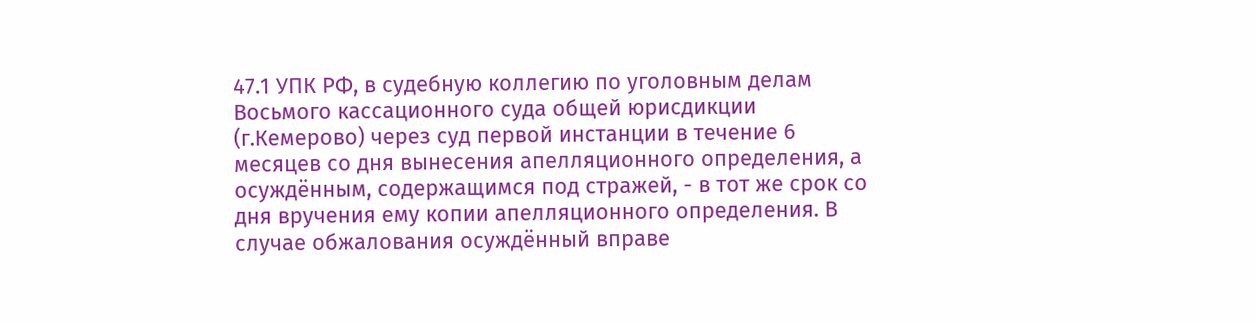47.1 УПК РФ, в судебную коллегию по уголовным делам Восьмого кассационного суда общей юрисдикции (г.Кемерово) через суд первой инстанции в течение 6 месяцев со дня вынесения апелляционного определения, а осуждённым, содержащимся под стражей, - в тот же срок со дня вручения ему копии апелляционного определения. В случае обжалования осуждённый вправе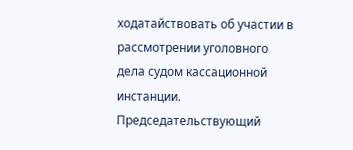ходатайствовать об участии в рассмотрении уголовного дела судом кассационной инстанции.
Председательствующий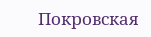Покровская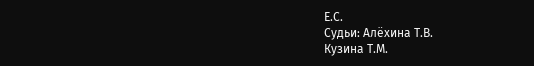Е.С.
Судьи: Алёхина Т.В.
Кузина Т.М.